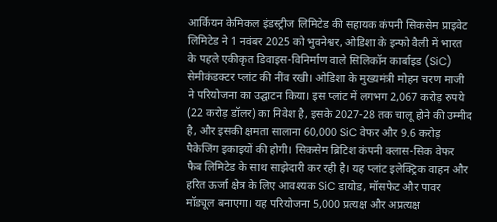आर्कियन केमिकल इंडस्ट्रीज लिमिटेड की सहायक कंपनी सिकसेम प्राइवेट लिमिटेड ने 1 नवंबर 2025 को भुवनेश्वर, ओडिशा के इन्फो वैली में भारत के पहले एकीकृत डिवाइस-विनिर्माण वाले सिलिकॉन कार्बाइड (SiC) सेमीकंडक्टर प्लांट की नींव रखी। ओडिशा के मुख्यमंत्री मोहन चरण माजी ने परियोजना का उद्घाटन किया। इस प्लांट में लगभग 2,067 करोड़ रुपये (22 करोड़ डॉलर) का निवेश है, इसके 2027-28 तक चालू होने की उम्मीद है, और इसकी क्षमता सालाना 60,000 SiC वेफर और 9.6 करोड़ पैकेजिंग इकाइयों की होगी। सिकसेम ब्रिटिश कंपनी क्लास-सिक वेफर फैब लिमिटेड के साथ साझेदारी कर रही है। यह प्लांट इलेक्ट्रिक वाहन और हरित ऊर्जा क्षेत्र के लिए आवश्यक SiC डायोड, मॉसफेट और पावर मॉड्यूल बनाएगा। यह परियोजना 5,000 प्रत्यक्ष और अप्रत्यक्ष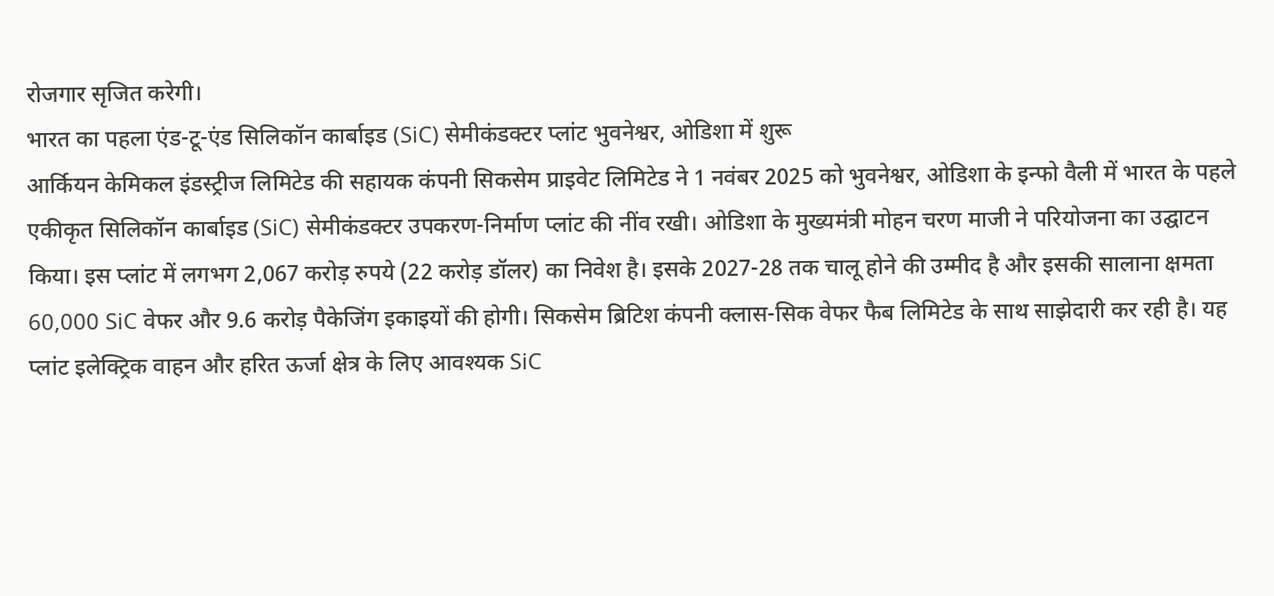रोजगार सृजित करेगी।
भारत का पहला एंड-टू-एंड सिलिकॉन कार्बाइड (SiC) सेमीकंडक्टर प्लांट भुवनेश्वर, ओडिशा में शुरू
आर्कियन केमिकल इंडस्ट्रीज लिमिटेड की सहायक कंपनी सिकसेम प्राइवेट लिमिटेड ने 1 नवंबर 2025 को भुवनेश्वर, ओडिशा के इन्फो वैली में भारत के पहले एकीकृत सिलिकॉन कार्बाइड (SiC) सेमीकंडक्टर उपकरण-निर्माण प्लांट की नींव रखी। ओडिशा के मुख्यमंत्री मोहन चरण माजी ने परियोजना का उद्घाटन किया। इस प्लांट में लगभग 2,067 करोड़ रुपये (22 करोड़ डॉलर) का निवेश है। इसके 2027-28 तक चालू होने की उम्मीद है और इसकी सालाना क्षमता 60,000 SiC वेफर और 9.6 करोड़ पैकेजिंग इकाइयों की होगी। सिकसेम ब्रिटिश कंपनी क्लास-सिक वेफर फैब लिमिटेड के साथ साझेदारी कर रही है। यह प्लांट इलेक्ट्रिक वाहन और हरित ऊर्जा क्षेत्र के लिए आवश्यक SiC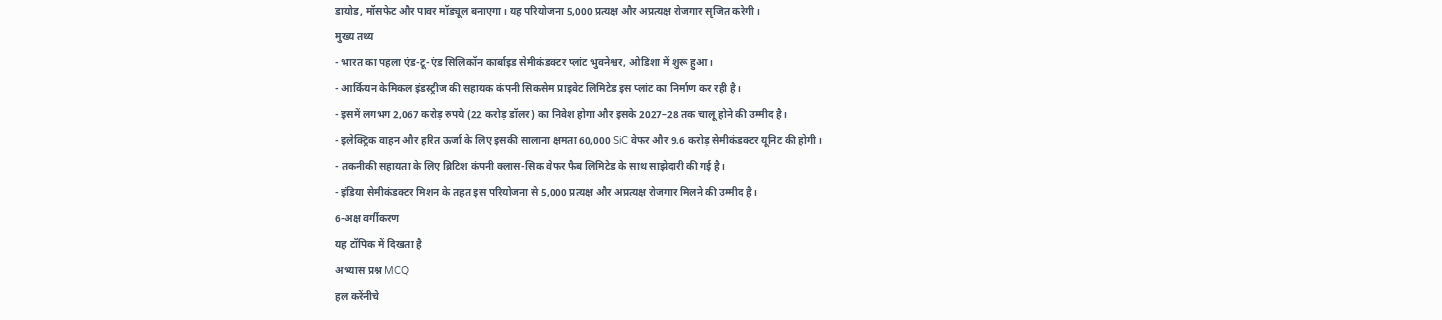डायोड, मॉसफेट और पावर मॉड्यूल बनाएगा। यह परियोजना 5,000 प्रत्यक्ष और अप्रत्यक्ष रोजगार सृजित करेगी।
मुख्य तथ्य
- भारत का पहला एंड-टू-एंड सिलिकॉन कार्बाइड सेमीकंडक्टर प्लांट भुवनेश्वर, ओडिशा में शुरू हुआ।
- आर्कियन केमिकल इंडस्ट्रीज की सहायक कंपनी सिकसेम प्राइवेट लिमिटेड इस प्लांट का निर्माण कर रही है।
- इसमें लगभग 2,067 करोड़ रुपये (22 करोड़ डॉलर) का निवेश होगा और इसके 2027–28 तक चालू होने की उम्मीद है।
- इलेक्ट्रिक वाहन और हरित ऊर्जा के लिए इसकी सालाना क्षमता 60,000 SiC वेफर और 9.6 करोड़ सेमीकंडक्टर यूनिट की होगी।
- तकनीकी सहायता के लिए ब्रिटिश कंपनी क्लास-सिक वेफर फैब लिमिटेड के साथ साझेदारी की गई है।
- इंडिया सेमीकंडक्टर मिशन के तहत इस परियोजना से 5,000 प्रत्यक्ष और अप्रत्यक्ष रोजगार मिलने की उम्मीद है।
6-अक्ष वर्गीकरण
यह टॉपिक में दिखता है
अभ्यास प्रश्न MCQ
हल करेंनीचे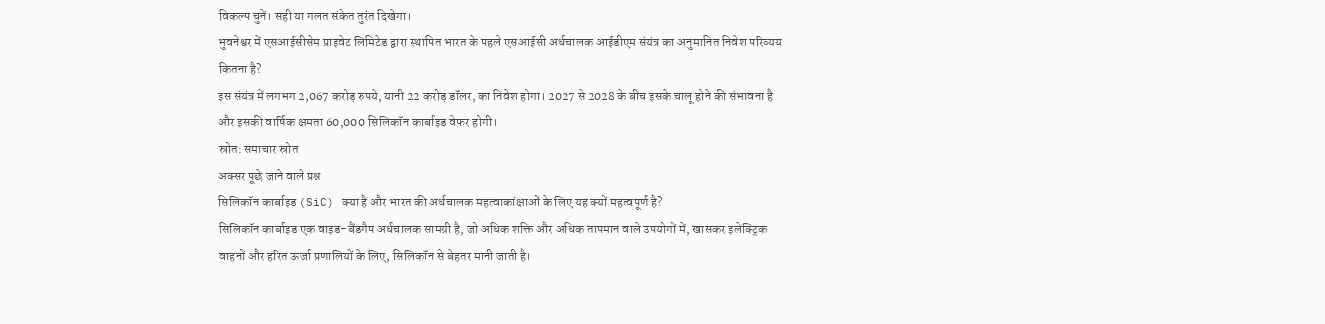विकल्प चुनें। सही या गलत संकेत तुरंत दिखेगा।
भुवनेश्वर में एसआईसीसेम प्राइवेट लिमिटेड द्वारा स्थापित भारत के पहले एसआईसी अर्धचालक आईडीएम संयंत्र का अनुमानित निवेश परिव्यय कितना है?
इस संयंत्र में लगभग 2,067 करोड़ रुपये, यानी 22 करोड़ डॉलर, का निवेश होगा। 2027 से 2028 के बीच इसके चालू होने की संभावना है और इसकी वार्षिक क्षमता 60,000 सिलिकॉन कार्बाइड वेफर होगी।
स्रोत: समाचार स्रोत
अक्सर पूछे जाने वाले प्रश्न
सिलिकॉन कार्बाइड (SiC) क्या है और भारत की अर्धचालक महत्वाकांक्षाओं के लिए यह क्यों महत्वपूर्ण है?
सिलिकॉन कार्बाइड एक वाइड-बैंडगैप अर्धचालक सामग्री है, जो अधिक शक्ति और अधिक तापमान वाले उपयोगों में, खासकर इलेक्ट्रिक वाहनों और हरित ऊर्जा प्रणालियों के लिए, सिलिकॉन से बेहतर मानी जाती है।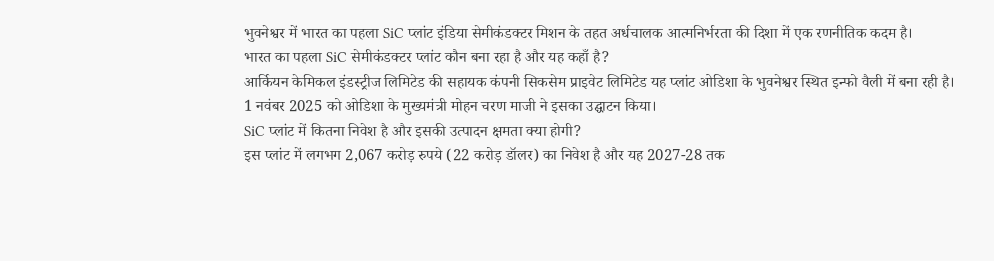भुवनेश्वर में भारत का पहला SiC प्लांट इंडिया सेमीकंडक्टर मिशन के तहत अर्धचालक आत्मनिर्भरता की दिशा में एक रणनीतिक कदम है।
भारत का पहला SiC सेमीकंडक्टर प्लांट कौन बना रहा है और यह कहाँ है?
आर्कियन केमिकल इंडस्ट्रीज लिमिटेड की सहायक कंपनी सिकसेम प्राइवेट लिमिटेड यह प्लांट ओडिशा के भुवनेश्वर स्थित इन्फो वैली में बना रही है। 1 नवंबर 2025 को ओडिशा के मुख्यमंत्री मोहन चरण माजी ने इसका उद्घाटन किया।
SiC प्लांट में कितना निवेश है और इसकी उत्पादन क्षमता क्या होगी?
इस प्लांट में लगभग 2,067 करोड़ रुपये (22 करोड़ डॉलर) का निवेश है और यह 2027-28 तक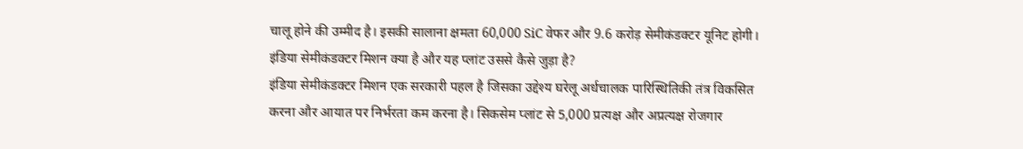चालू होने की उम्मीद है। इसकी सालाना क्षमता 60,000 SiC वेफर और 9.6 करोड़ सेमीकंडक्टर यूनिट होगी।
इंडिया सेमीकंडक्टर मिशन क्या है और यह प्लांट उससे कैसे जुड़ा है?
इंडिया सेमीकंडक्टर मिशन एक सरकारी पहल है जिसका उद्देश्य घरेलू अर्धचालक पारिस्थितिकी तंत्र विकसित करना और आयात पर निर्भरता कम करना है। सिकसेम प्लांट से 5,000 प्रत्यक्ष और अप्रत्यक्ष रोजगार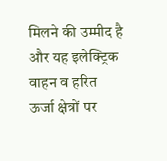मिलने की उम्मीद है और यह इलेक्ट्रिक वाहन व हरित ऊर्जा क्षेत्रों पर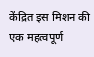केंद्रित इस मिशन की एक महत्वपूर्ण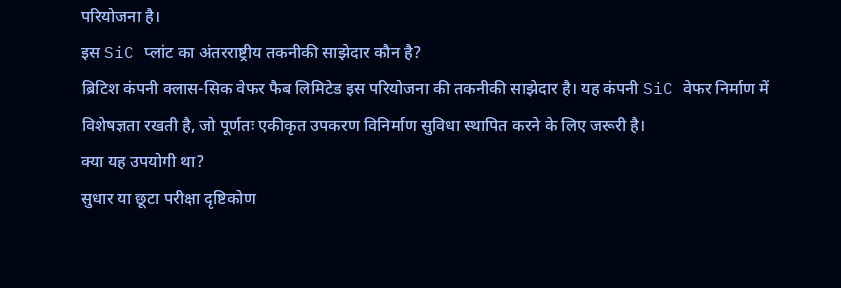परियोजना है।
इस SiC प्लांट का अंतरराष्ट्रीय तकनीकी साझेदार कौन है?
ब्रिटिश कंपनी क्लास-सिक वेफर फैब लिमिटेड इस परियोजना की तकनीकी साझेदार है। यह कंपनी SiC वेफर निर्माण में विशेषज्ञता रखती है, जो पूर्णतः एकीकृत उपकरण विनिर्माण सुविधा स्थापित करने के लिए जरूरी है।
क्या यह उपयोगी था?
सुधार या छूटा परीक्षा दृष्टिकोण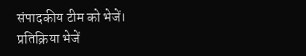संपादकीय टीम को भेजें।
प्रतिक्रिया भेजें